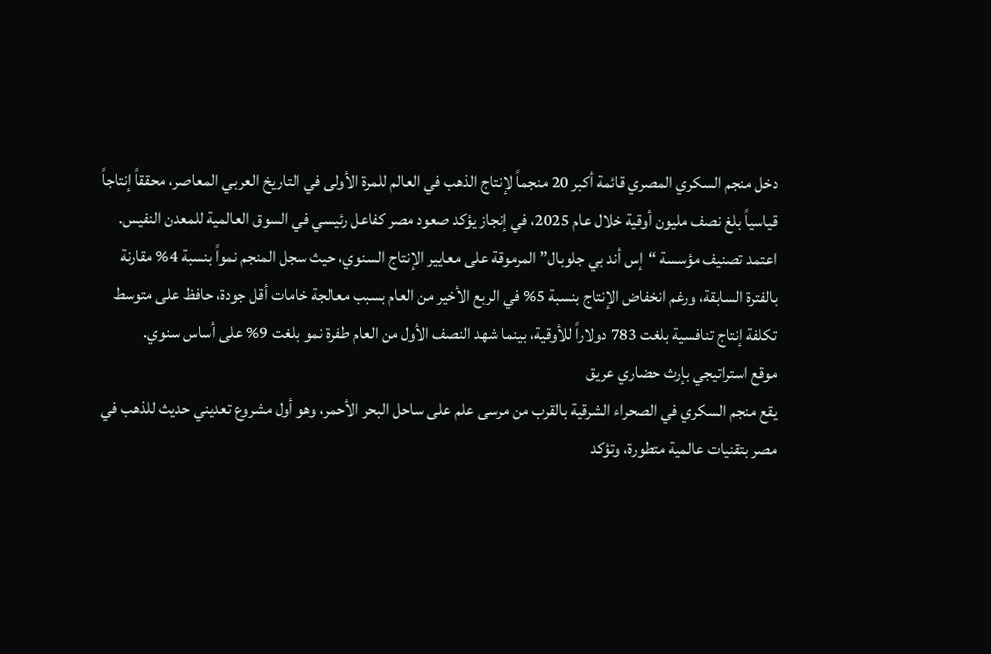دخل منجم السكري المصري قائمة أكبر 20 منجماً لإنتاج الذهب في العالم للمرة الأولى في التاريخ العربي المعاصر، محققاً إنتاجاً قياسياً بلغ نصف مليون أوقية خلال عام 2025، في إنجاز يؤكد صعود مصر كفاعل رئيسي في السوق العالمية للمعدن النفيس.
اعتمد تصنيف مؤسسة “إس أند بي جلوبال” المرموقة على معايير الإنتاج السنوي، حيث سجل المنجم نمواً بنسبة 4% مقارنة بالفترة السابقة، ورغم انخفاض الإنتاج بنسبة 5% في الربع الأخير من العام بسبب معالجة خامات أقل جودة، حافظ على متوسط تكلفة إنتاج تنافسية بلغت 783 دولاراً للأوقية، بينما شهد النصف الأول من العام طفرة نمو بلغت 9% على أساس سنوي.
موقع استراتيجي بإرث حضاري عريق
يقع منجم السكري في الصحراء الشرقية بالقرب من مرسى علم على ساحل البحر الأحمر، وهو أول مشروع تعديني حديث للذهب في مصر بتقنيات عالمية متطورة، وتؤكد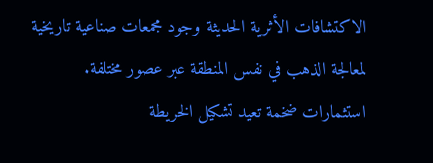الاكتشافات الأثرية الحديثة وجود مجمعات صناعية تاريخية لمعالجة الذهب في نفس المنطقة عبر عصور مختلفة.
استثمارات ضخمة تعيد تشكيل الخريطة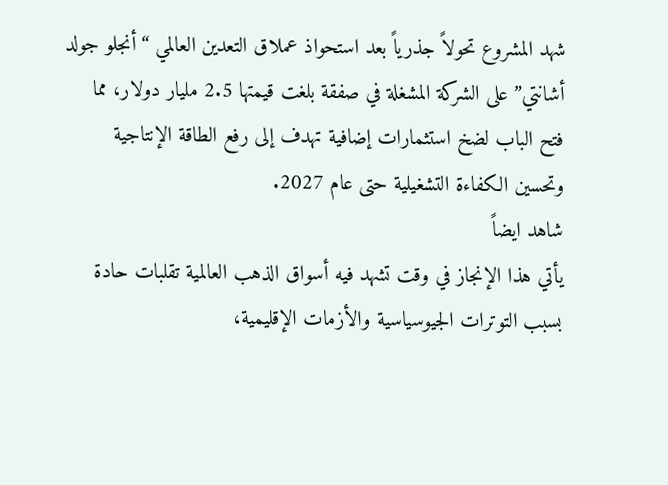شهد المشروع تحولاً جذرياً بعد استحواذ عملاق التعدين العالمي “أنجلو جولد أشانتي” على الشركة المشغلة في صفقة بلغت قيمتها 2.5 مليار دولار، مما فتح الباب لضخ استثمارات إضافية تهدف إلى رفع الطاقة الإنتاجية وتحسين الكفاءة التشغيلية حتى عام 2027.
شاهد ايضاً
يأتي هذا الإنجاز في وقت تشهد فيه أسواق الذهب العالمية تقلبات حادة بسبب التوترات الجيوسياسية والأزمات الإقليمية،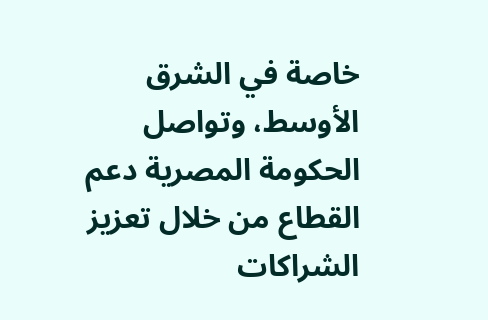خاصة في الشرق الأوسط، وتواصل الحكومة المصرية دعم القطاع من خلال تعزيز الشراكات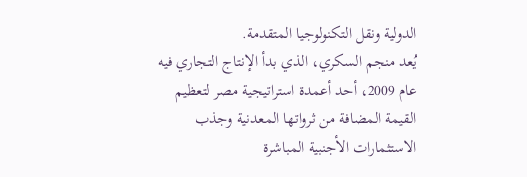الدولية ونقل التكنولوجيا المتقدمة.
يُعد منجم السكري، الذي بدأ الإنتاج التجاري فيه عام 2009، أحد أعمدة استراتيجية مصر لتعظيم القيمة المضافة من ثرواتها المعدنية وجذب الاستثمارات الأجنبية المباشرة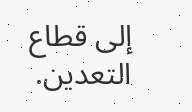إلى قطاع التعدين.